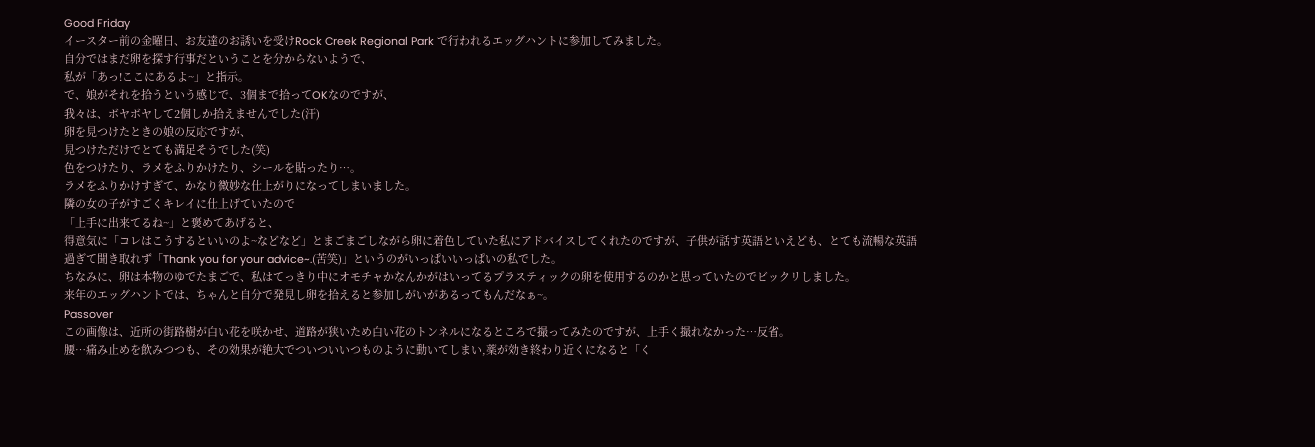Good Friday
イースター前の金曜日、お友達のお誘いを受けRock Creek Regional Park で行われるエッグハントに参加してみました。
自分ではまだ卵を探す行事だということを分からないようで、
私が「あっ!ここにあるよ~」と指示。
で、娘がそれを拾うという感じで、3個まで拾ってOKなのですが、
我々は、ボヤボヤして2個しか拾えませんでした(汗)
卵を見つけたときの娘の反応ですが、
見つけただけでとても満足そうでした(笑)
色をつけたり、ラメをふりかけたり、シールを貼ったり…。
ラメをふりかけすぎて、かなり微妙な仕上がりになってしまいました。
隣の女の子がすごくキレイに仕上げていたので
「上手に出来てるね~」と褒めてあげると、
得意気に「コレはこうするといいのよ~などなど」とまごまごしながら卵に着色していた私にアドバイスしてくれたのですが、子供が話す英語といえども、とても流暢な英語過ぎて聞き取れず「Thank you for your advice~.(苦笑)」というのがいっぱいいっぱいの私でした。
ちなみに、卵は本物のゆでたまごで、私はてっきり中にオモチャかなんかがはいってるプラスティックの卵を使用するのかと思っていたのでビックリしました。
来年のエッグハントでは、ちゃんと自分で発見し卵を拾えると参加しがいがあるってもんだなぁ~。
Passover
この画像は、近所の街路樹が白い花を咲かせ、道路が狭いため白い花のトンネルになるところで撮ってみたのですが、上手く撮れなかった…反省。
腰…痛み止めを飲みつつも、その効果が絶大でついついいつものように動いてしまい,薬が効き終わり近くになると「く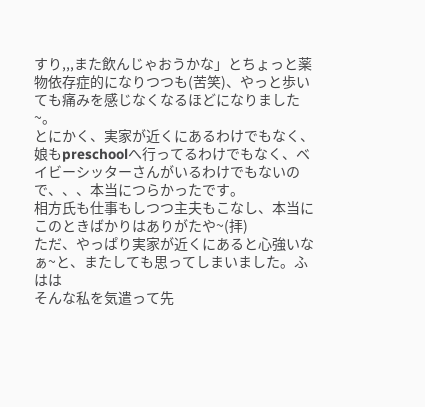すり,,,また飲んじゃおうかな」とちょっと薬物依存症的になりつつも(苦笑)、やっと歩いても痛みを感じなくなるほどになりました~。
とにかく、実家が近くにあるわけでもなく、娘もpreschoolへ行ってるわけでもなく、ベイビーシッターさんがいるわけでもないので、、、本当につらかったです。
相方氏も仕事もしつつ主夫もこなし、本当にこのときばかりはありがたや~(拝)
ただ、やっぱり実家が近くにあると心強いなぁ~と、またしても思ってしまいました。ふはは
そんな私を気遣って先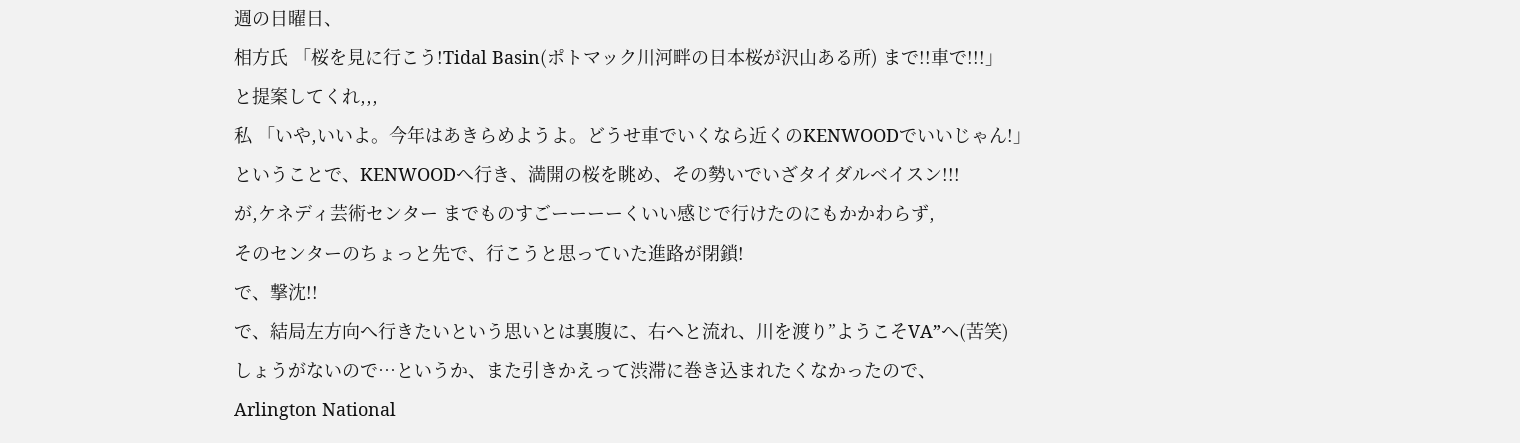週の日曜日、
相方氏 「桜を見に行こう!Tidal Basin(ポトマック川河畔の日本桜が沢山ある所) まで!!車で!!!」
と提案してくれ,,,
私 「いや,いいよ。今年はあきらめようよ。どうせ車でいくなら近くのKENWOODでいいじゃん!」
ということで、KENWOODへ行き、満開の桜を眺め、その勢いでいざタイダルベイスン!!!
が,ケネディ芸術センター までものすごーーーーくいい感じで行けたのにもかかわらず,
そのセンターのちょっと先で、行こうと思っていた進路が閉鎖!
で、撃沈!!
で、結局左方向へ行きたいという思いとは裏腹に、右へと流れ、川を渡り”ようこそVA”へ(苦笑)
しょうがないので…というか、また引きかえって渋滞に巻き込まれたくなかったので、
Arlington National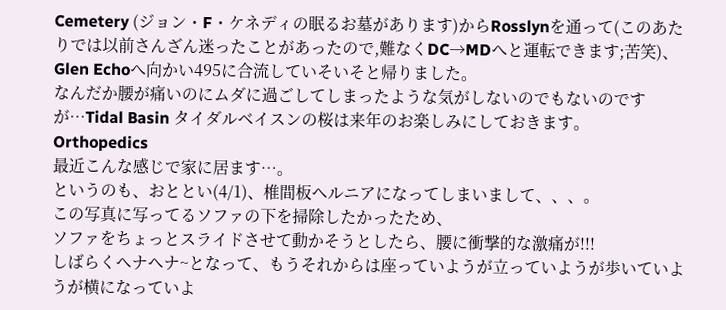Cemetery (ジョン・F・ケネディの眠るお墓があります)からRosslynを通って(このあたりでは以前さんざん迷ったことがあったので,難なくDC→MDへと運転できます;苦笑)、
Glen Echoへ向かい495に合流していそいそと帰りました。
なんだか腰が痛いのにムダに過ごしてしまったような気がしないのでもないのですが…Tidal Basin タイダルベイスンの桜は来年のお楽しみにしておきます。
Orthopedics
最近こんな感じで家に居ます…。
というのも、おととい(4/1)、椎間板ヘルニアになってしまいまして、、、。
この写真に写ってるソファの下を掃除したかったため、
ソファをちょっとスライドさせて動かそうとしたら、腰に衝撃的な激痛が!!!
しばらくヘナヘナ~となって、もうそれからは座っていようが立っていようが歩いていようが横になっていよ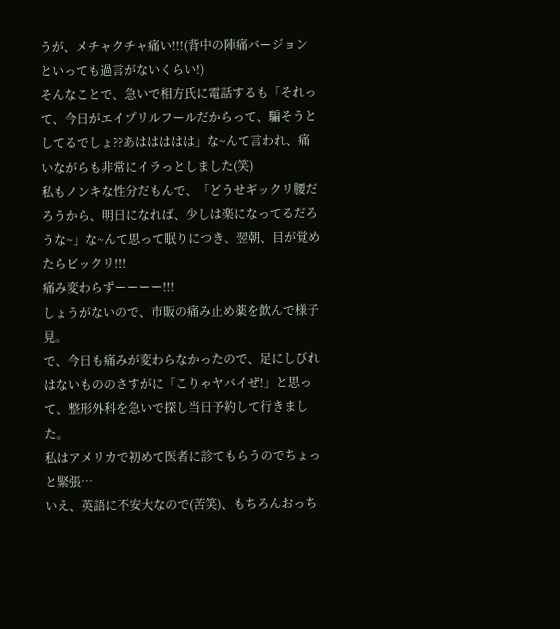うが、メチャクチャ痛い!!!(背中の陣痛バージョンといっても過言がないくらい!)
そんなことで、急いで相方氏に電話するも「それって、今日がエイプリルフールだからって、騙そうとしてるでしょ??あははははは」な~んて言われ、痛いながらも非常にイラっとしました(笑)
私もノンキな性分だもんで、「どうせギックリ腰だろうから、明日になれば、少しは楽になってるだろうな~」な~んて思って眠りにつき、翌朝、目が覚めたらビックリ!!!
痛み変わらずーーーー!!!
しょうがないので、市販の痛み止め薬を飲んで様子見。
で、今日も痛みが変わらなかったので、足にしびれはないもののさすがに「こりゃヤバイぜ!」と思って、整形外科を急いで探し当日予約して行きました。
私はアメリカで初めて医者に診てもらうのでちょっと緊張…
いえ、英語に不安大なので(苦笑)、もちろんおっち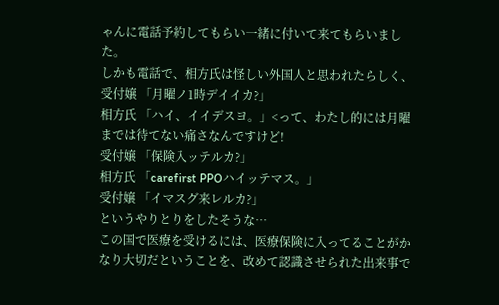ゃんに電話予約してもらい一緒に付いて来てもらいました。
しかも電話で、相方氏は怪しい外国人と思われたらしく、
受付嬢 「月曜ノ1時デイイカ?」
相方氏 「ハイ、イイデスヨ。」<って、わたし的には月曜までは待てない痛さなんですけど!
受付嬢 「保険入ッテルカ?」
相方氏 「carefirst PPOハイッテマス。」
受付嬢 「イマスグ来レルカ?」
というやりとりをしたそうな…
この国で医療を受けるには、医療保険に入ってることがかなり大切だということを、改めて認識させられた出来事で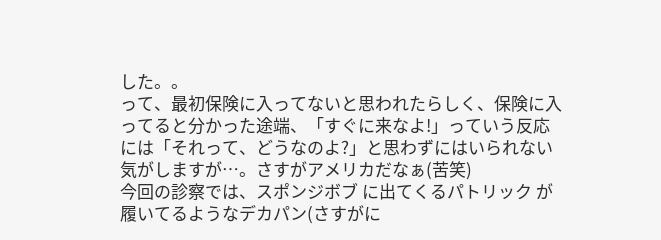した。。
って、最初保険に入ってないと思われたらしく、保険に入ってると分かった途端、「すぐに来なよ!」っていう反応には「それって、どうなのよ?」と思わずにはいられない気がしますが…。さすがアメリカだなぁ(苦笑)
今回の診察では、スポンジボブ に出てくるパトリック が履いてるようなデカパン(さすがに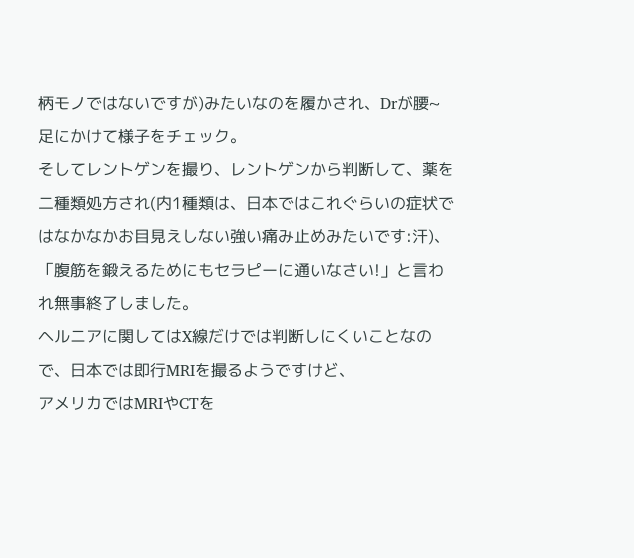柄モノではないですが)みたいなのを履かされ、Drが腰~足にかけて様子をチェック。
そしてレントゲンを撮り、レントゲンから判断して、薬を二種類処方され(内1種類は、日本ではこれぐらいの症状ではなかなかお目見えしない強い痛み止めみたいです:汗)、「腹筋を鍛えるためにもセラピーに通いなさい!」と言われ無事終了しました。
ヘルニアに関してはX線だけでは判断しにくいことなので、日本では即行MRIを撮るようですけど、
アメリカではMRIやCTを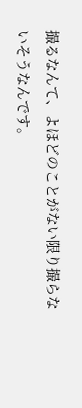撮るなんて、よほどのことがない限り撮らないそうなんです。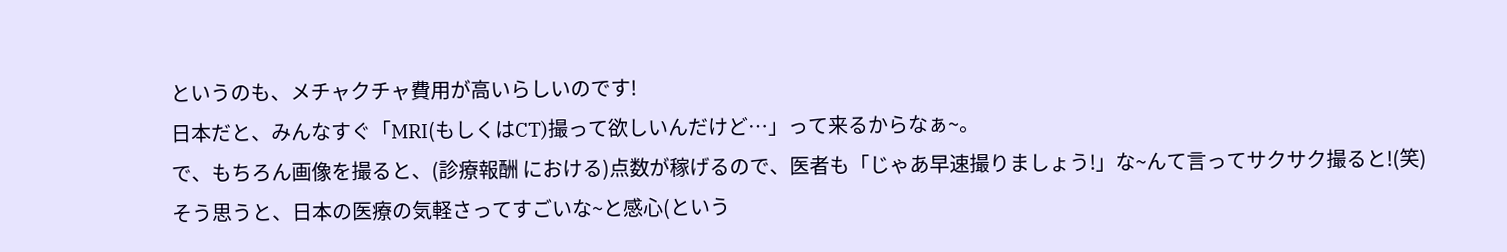というのも、メチャクチャ費用が高いらしいのです!
日本だと、みんなすぐ「MRI(もしくはCT)撮って欲しいんだけど…」って来るからなぁ~。
で、もちろん画像を撮ると、(診療報酬 における)点数が稼げるので、医者も「じゃあ早速撮りましょう!」な~んて言ってサクサク撮ると!(笑)
そう思うと、日本の医療の気軽さってすごいな~と感心(という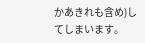かあきれも含め)してしまいます。